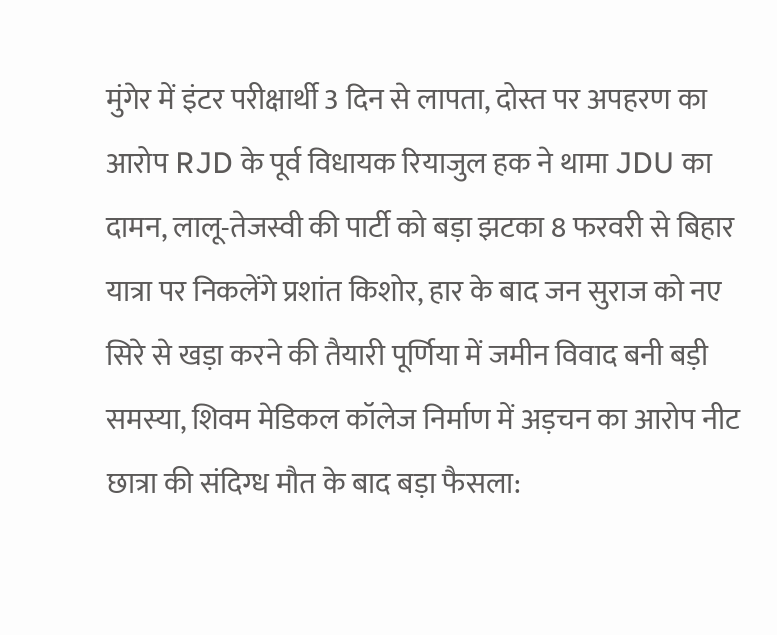मुंगेर में इंटर परीक्षार्थी 3 दिन से लापता, दोस्त पर अपहरण का आरोप RJD के पूर्व विधायक रियाजुल हक ने थामा JDU का दामन, लालू-तेजस्वी की पार्टी को बड़ा झटका 8 फरवरी से बिहार यात्रा पर निकलेंगे प्रशांत किशोर, हार के बाद जन सुराज को नए सिरे से खड़ा करने की तैयारी पूर्णिया में जमीन विवाद बनी बड़ी समस्या, शिवम मेडिकल कॉलेज निर्माण में अड़चन का आरोप नीट छात्रा की संदिग्ध मौत के बाद बड़ा फैसला: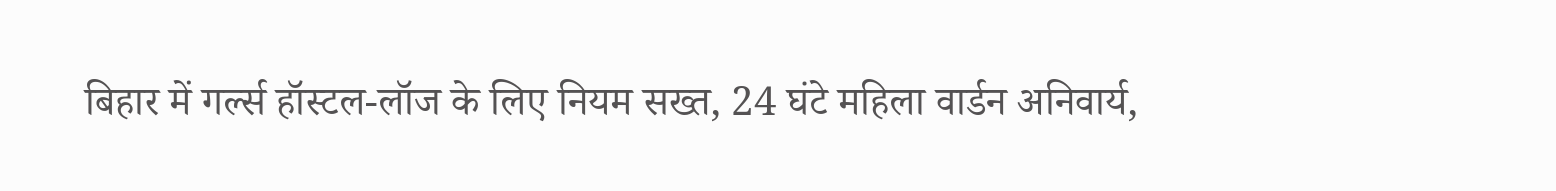बिहार में गर्ल्स हॉस्टल-लॉज के लिए नियम सख्त, 24 घंटे महिला वार्डन अनिवार्य,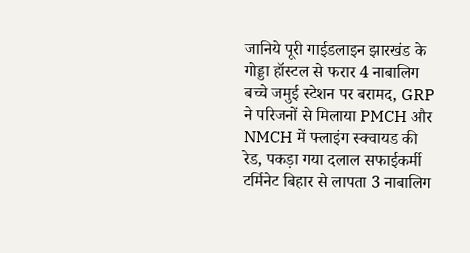जानिये पूरी गाईडलाइन झारखंड के गोड्डा हॉस्टल से फरार 4 नाबालिग बच्चे जमुई स्टेशन पर बरामद, GRP ने परिजनों से मिलाया PMCH और NMCH में फ्लाइंग स्क्वायड की रेड, पकड़ा गया दलाल सफाईकर्मी टर्मिनेट बिहार से लापता 3 नाबालिग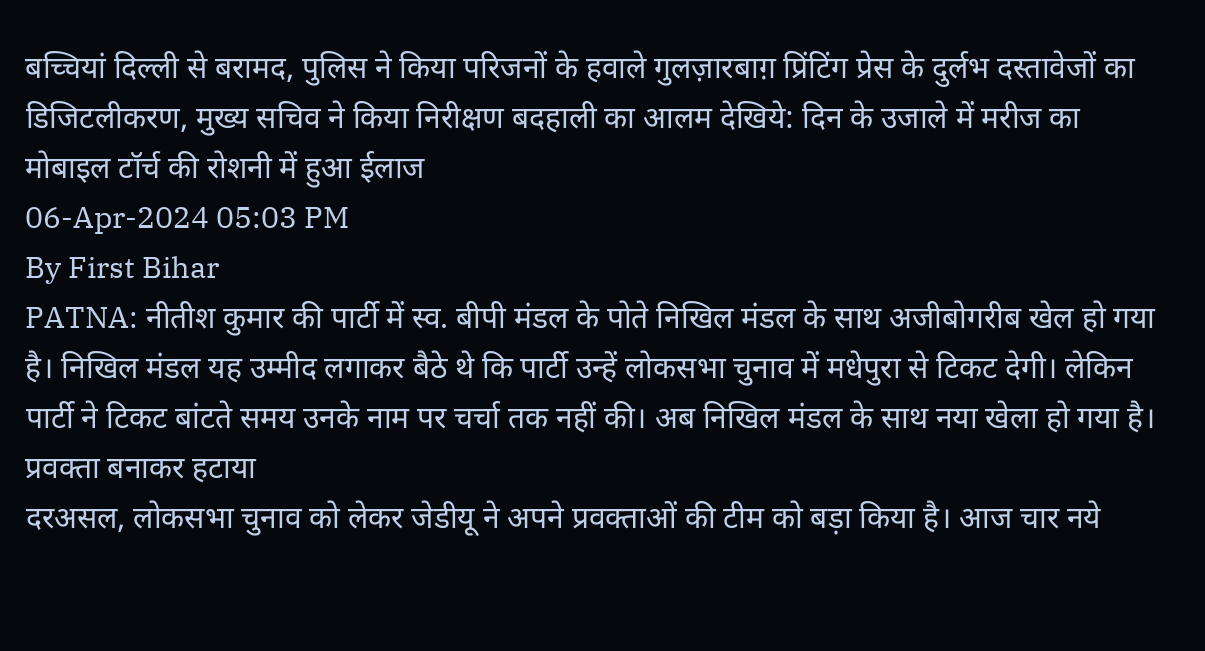बच्चियां दिल्ली से बरामद, पुलिस ने किया परिजनों के हवाले गुलज़ारबाग़ प्रिंटिंग प्रेस के दुर्लभ दस्तावेजों का डिजिटलीकरण, मुख्य सचिव ने किया निरीक्षण बदहाली का आलम देखिये: दिन के उजाले में मरीज का मोबाइल टॉर्च की रोशनी में हुआ ईलाज
06-Apr-2024 05:03 PM
By First Bihar
PATNA: नीतीश कुमार की पार्टी में स्व. बीपी मंडल के पोते निखिल मंडल के साथ अजीबोगरीब खेल हो गया है। निखिल मंडल यह उम्मीद लगाकर बैठे थे कि पार्टी उन्हें लोकसभा चुनाव में मधेपुरा से टिकट देगी। लेकिन पार्टी ने टिकट बांटते समय उनके नाम पर चर्चा तक नहीं की। अब निखिल मंडल के साथ नया खेला हो गया है।
प्रवक्ता बनाकर हटाया
दरअसल, लोकसभा चुनाव को लेकर जेडीयू ने अपने प्रवक्ताओं की टीम को बड़ा किया है। आज चार नये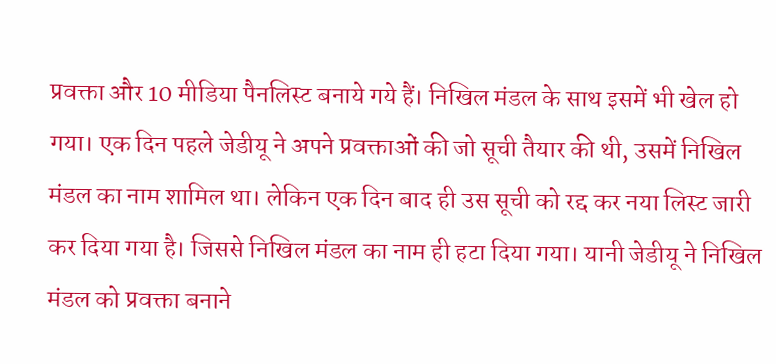प्रवक्ता और 10 मीडिया पैनलिस्ट बनाये गये हैं। निखिल मंडल के साथ इसमें भी खेल हो गया। एक दिन पहले जेडीयू ने अपने प्रवक्ताओं की जो सूची तैयार की थी, उसमें निखिल मंडल का नाम शामिल था। लेकिन एक दिन बाद ही उस सूची को रद्द कर नया लिस्ट जारी कर दिया गया है। जिससे निखिल मंडल का नाम ही हटा दिया गया। यानी जेडीयू ने निखिल मंडल को प्रवक्ता बनाने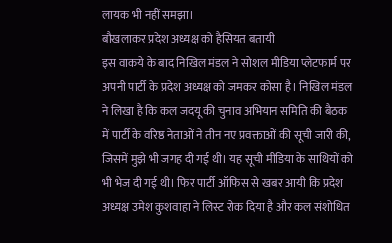लायक भी नहीं समझा।
बौखलाकर प्रदेश अध्यक्ष को हैसियत बतायी
इस वाकये के बाद निखिल मंडल ने सोशल मीडिया प्लेटफार्म पर अपनी पार्टी के प्रदेश अध्यक्ष को जमकर कोसा है। निखिल मंडल ने लिखा है कि कल जदयू की चुनाव अभियान समिति की बैठक में पार्टी के वरिष्ठ नेताओं ने तीन नए प्रवक्ताओं की सूची जारी की, जिसमें मुझे भी जगह दी गई थी। यह सूची मीडिया के साथियों को भी भेज दी गई थी। फिर पार्टी ऑफिस से खबर आयी कि प्रदेश अध्यक्ष उमेश कुशवाहा ने लिस्ट रोक दिया है और कल संशोधित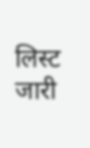लिस्ट जारी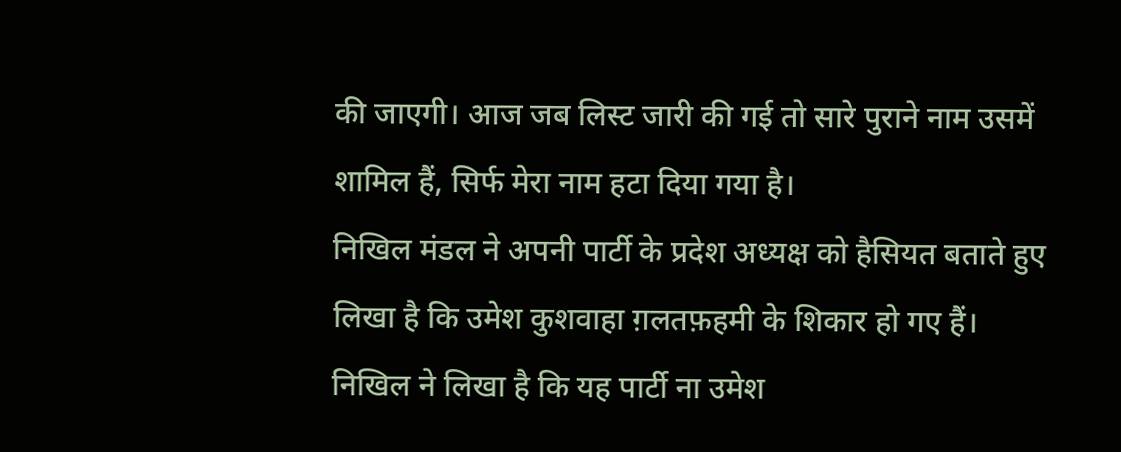की जाएगी। आज जब लिस्ट जारी की गई तो सारे पुराने नाम उसमें शामिल हैं, सिर्फ मेरा नाम हटा दिया गया है।
निखिल मंडल ने अपनी पार्टी के प्रदेश अध्यक्ष को हैसियत बताते हुए लिखा है कि उमेश कुशवाहा ग़लतफ़हमी के शिकार हो गए हैं। निखिल ने लिखा है कि यह पार्टी ना उमेश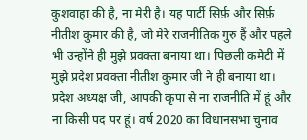कुशवाहा की है, ना मेरी है। यह पार्टी सिर्फ़ और सिर्फ़ नीतीश कुमार की है, जो मेरे राजनीतिक गुरु हैं और पहले भी उन्होंने ही मुझे प्रवक्ता बनाया था। पिछली कमेटी में मुझे प्रदेश प्रवक्ता नीतीश कुमार जी ने ही बनाया था। प्रदेश अध्यक्ष जी, आपकी कृपा से ना राजनीति में हूं और ना किसी पद पर हूं। वर्ष 2020 का विधानसभा चुनाव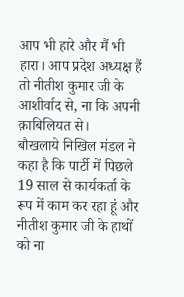आप भी हारे और मैं भी हारा। आप प्रदेश अध्यक्ष हैं तो नीतीश कुमार जी के आशीर्वाद से, ना कि अपनी क़ाबिलियत से।
बौखलाये निखिल मंडल ने कहा है कि पार्टी में पिछले 19 साल से कार्यकर्ता के रूप में काम कर रहा हूं और नीतीश कुमार जी के हाथों को ना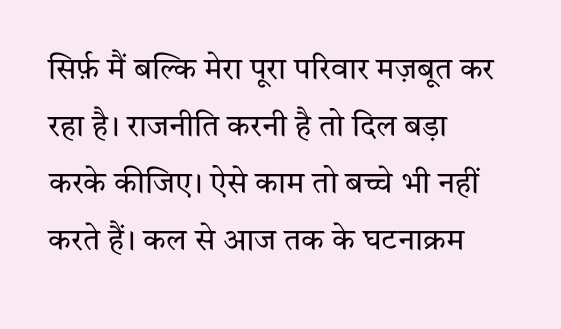सिर्फ़ मैं बल्कि मेरा पूरा परिवार मज़बूत कर रहा है। राजनीति करनी है तो दिल बड़ा करके कीजिए। ऐसे काम तो बच्चे भी नहीं करते हैं। कल से आज तक के घटनाक्रम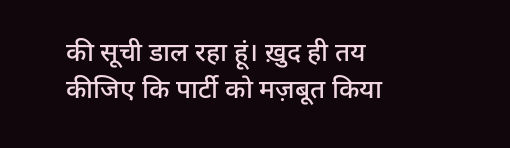की सूची डाल रहा हूं। ख़ुद ही तय कीजिए कि पार्टी को मज़बूत किया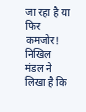जा रहा है या फिर कमजोर!
निखिल मंडल ने लिखा है कि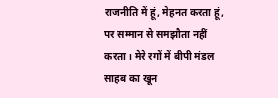राजनीति में हूं, मेहनत करता हूं, पर सम्मान से समझौता नहीं करता। मेरे रगों में बीपी मंडल साहब का खून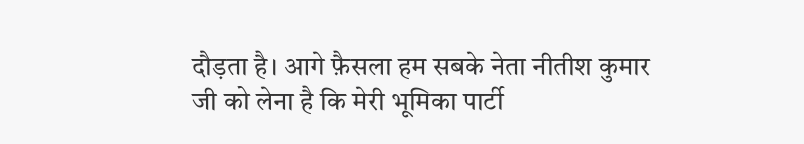दौड़ता है। आगे फ़ैसला हम सबके नेता नीतीश कुमार जी को लेना है कि मेरी भूमिका पार्टी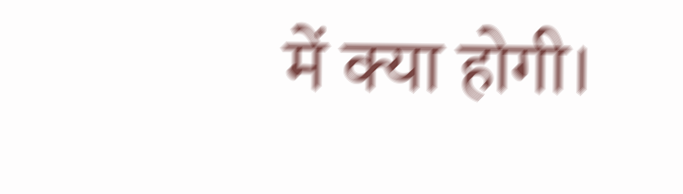में क्या होगी।